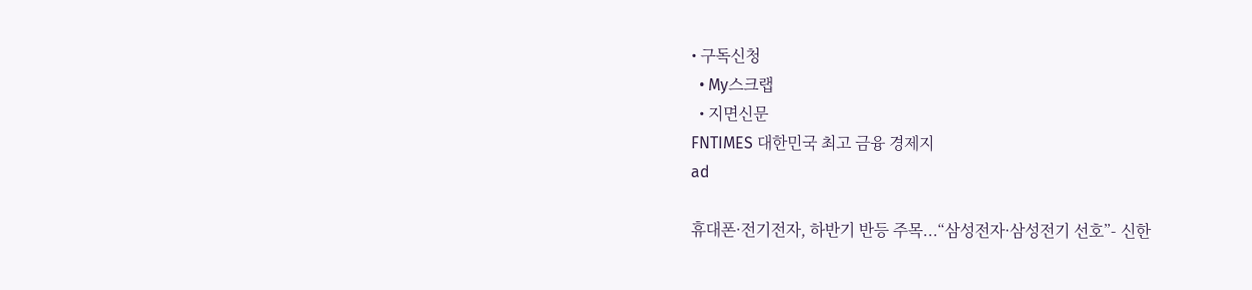• 구독신청
  • My스크랩
  • 지면신문
FNTIMES 대한민국 최고 금융 경제지
ad

휴대폰·전기전자, 하반기 반등 주목...“삼성전자·삼성전기 선호”- 신한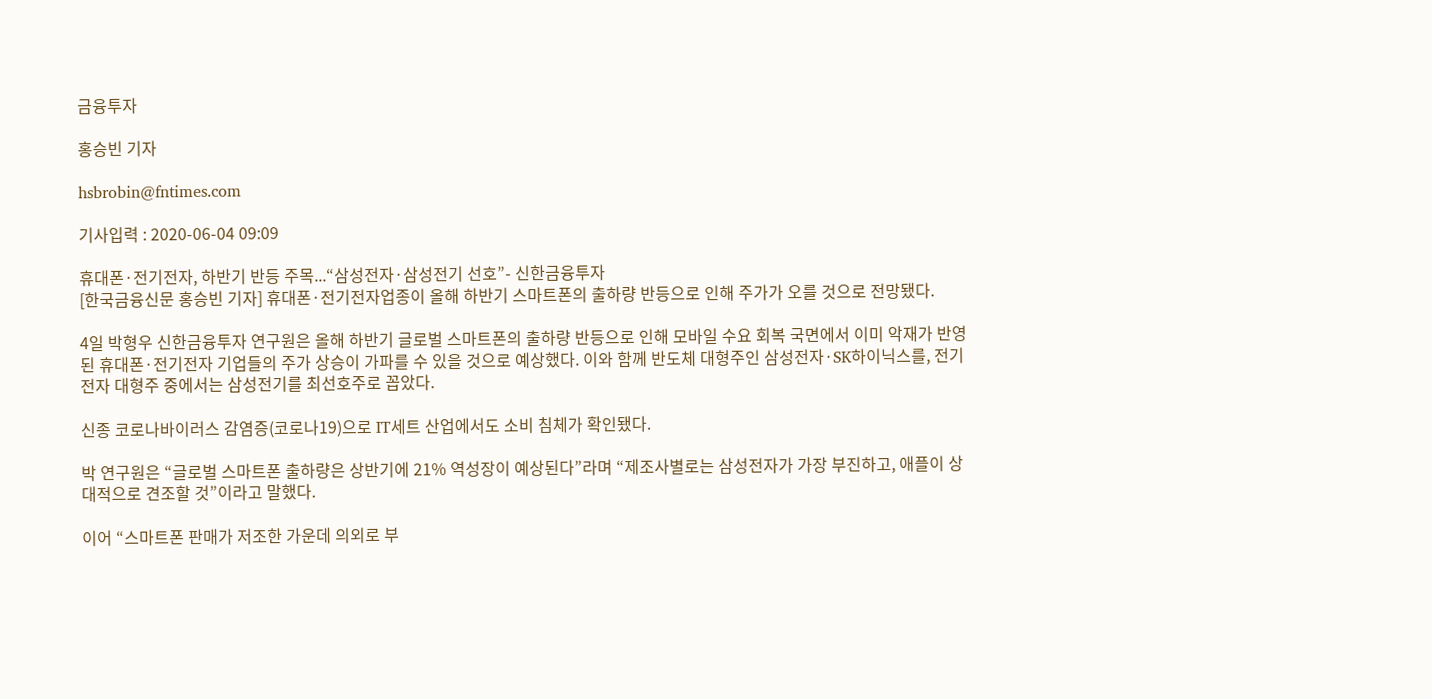금융투자

홍승빈 기자

hsbrobin@fntimes.com

기사입력 : 2020-06-04 09:09

휴대폰·전기전자, 하반기 반등 주목...“삼성전자·삼성전기 선호”- 신한금융투자
[한국금융신문 홍승빈 기자] 휴대폰·전기전자업종이 올해 하반기 스마트폰의 출하량 반등으로 인해 주가가 오를 것으로 전망됐다.

4일 박형우 신한금융투자 연구원은 올해 하반기 글로벌 스마트폰의 출하량 반등으로 인해 모바일 수요 회복 국면에서 이미 악재가 반영된 휴대폰·전기전자 기업들의 주가 상승이 가파를 수 있을 것으로 예상했다. 이와 함께 반도체 대형주인 삼성전자·SK하이닉스를, 전기전자 대형주 중에서는 삼성전기를 최선호주로 꼽았다.

신종 코로나바이러스 감염증(코로나19)으로 IT세트 산업에서도 소비 침체가 확인됐다.

박 연구원은 “글로벌 스마트폰 출하량은 상반기에 21% 역성장이 예상된다”라며 “제조사별로는 삼성전자가 가장 부진하고, 애플이 상대적으로 견조할 것”이라고 말했다.

이어 “스마트폰 판매가 저조한 가운데 의외로 부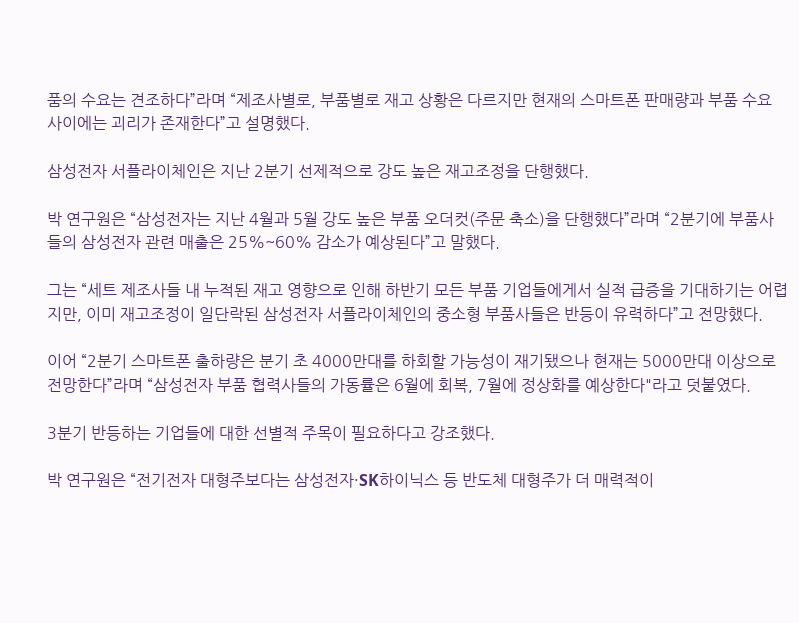품의 수요는 견조하다”라며 “제조사별로, 부품별로 재고 상황은 다르지만 현재의 스마트폰 판매량과 부품 수요 사이에는 괴리가 존재한다”고 설명했다.

삼성전자 서플라이체인은 지난 2분기 선제적으로 강도 높은 재고조정을 단행했다.

박 연구원은 “삼성전자는 지난 4월과 5월 강도 높은 부품 오더컷(주문 축소)을 단행했다”라며 “2분기에 부품사들의 삼성전자 관련 매출은 25%~60% 감소가 예상된다”고 말했다.

그는 “세트 제조사들 내 누적된 재고 영향으로 인해 하반기 모든 부품 기업들에게서 실적 급증을 기대하기는 어렵지만, 이미 재고조정이 일단락된 삼성전자 서플라이체인의 중소형 부품사들은 반등이 유력하다”고 전망했다.

이어 “2분기 스마트폰 출하량은 분기 초 4000만대를 하회할 가능성이 재기됐으나 현재는 5000만대 이상으로 전망한다”라며 “삼성전자 부품 협력사들의 가동률은 6월에 회복, 7월에 정상화를 예상한다"라고 덧붙였다.

3분기 반등하는 기업들에 대한 선별적 주목이 필요하다고 강조했다.

박 연구원은 “전기전자 대형주보다는 삼성전자·SK하이닉스 등 반도체 대형주가 더 매력적이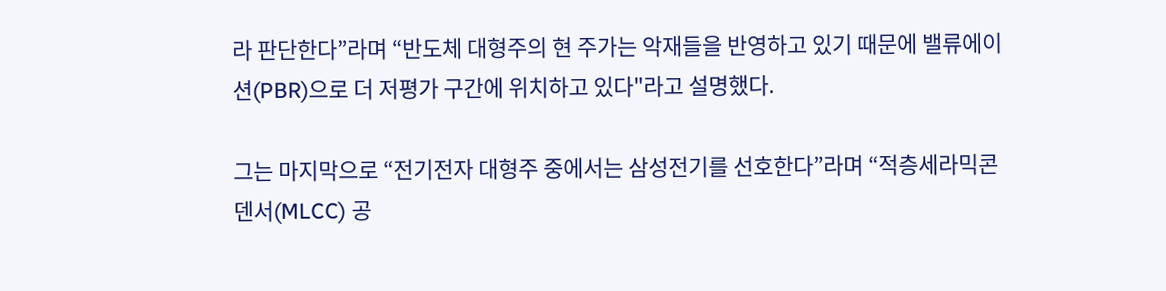라 판단한다”라며 “반도체 대형주의 현 주가는 악재들을 반영하고 있기 때문에 밸류에이션(PBR)으로 더 저평가 구간에 위치하고 있다"라고 설명했다.

그는 마지막으로 “전기전자 대형주 중에서는 삼성전기를 선호한다”라며 “적층세라믹콘덴서(MLCC) 공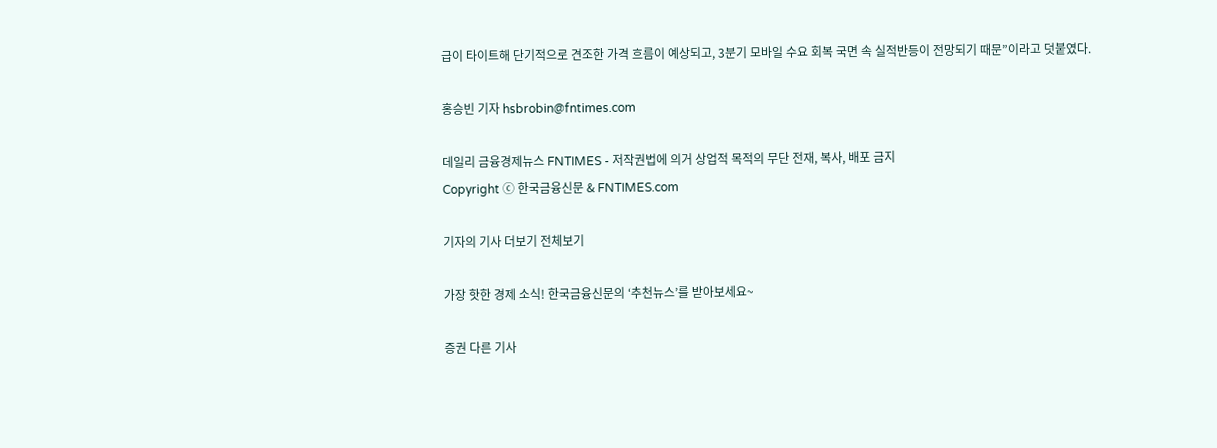급이 타이트해 단기적으로 견조한 가격 흐름이 예상되고, 3분기 모바일 수요 회복 국면 속 실적반등이 전망되기 때문”이라고 덧붙였다.

홍승빈 기자 hsbrobin@fntimes.com

데일리 금융경제뉴스 FNTIMES - 저작권법에 의거 상업적 목적의 무단 전재, 복사, 배포 금지
Copyright ⓒ 한국금융신문 & FNTIMES.com

기자의 기사 더보기 전체보기

가장 핫한 경제 소식! 한국금융신문의 ‘추천뉴스’를 받아보세요~

증권 다른 기사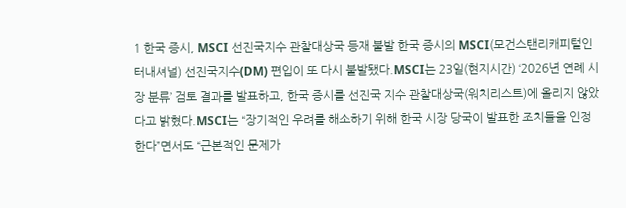1 한국 증시, MSCI 선진국지수 관찰대상국 등재 불발 한국 증시의 MSCI(모건스탠리캐피털인터내셔널) 선진국지수(DM) 편입이 또 다시 불발됐다.MSCI는 23일(현지시간) ‘2026년 연례 시장 분류’ 검토 결과를 발표하고, 한국 증시를 선진국 지수 관찰대상국(워치리스트)에 올리지 않았다고 밝혔다.MSCI는 “장기적인 우려를 해소하기 위해 한국 시장 당국이 발표한 조치들을 인정한다”면서도 “근본적인 문제가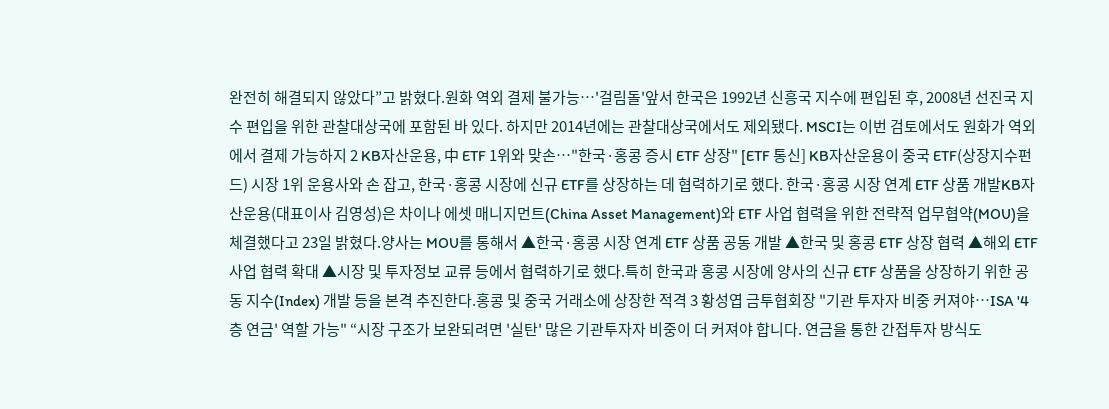완전히 해결되지 않았다”고 밝혔다.원화 역외 결제 불가능…'걸림돌'앞서 한국은 1992년 신흥국 지수에 편입된 후, 2008년 선진국 지수 편입을 위한 관찰대상국에 포함된 바 있다. 하지만 2014년에는 관찰대상국에서도 제외됐다. MSCI는 이번 검토에서도 원화가 역외에서 결제 가능하지 2 KB자산운용, 中 ETF 1위와 맞손…"한국·홍콩 증시 ETF 상장" [ETF 통신] KB자산운용이 중국 ETF(상장지수펀드) 시장 1위 운용사와 손 잡고, 한국·홍콩 시장에 신규 ETF를 상장하는 데 협력하기로 했다. 한국·홍콩 시장 연계 ETF 상품 개발KB자산운용(대표이사 김영성)은 차이나 에셋 매니지먼트(China Asset Management)와 ETF 사업 협력을 위한 전략적 업무협약(MOU)을 체결했다고 23일 밝혔다.양사는 MOU를 통해서 ▲한국·홍콩 시장 연계 ETF 상품 공동 개발 ▲한국 및 홍콩 ETF 상장 협력 ▲해외 ETF 사업 협력 확대 ▲시장 및 투자정보 교류 등에서 협력하기로 했다.특히 한국과 홍콩 시장에 양사의 신규 ETF 상품을 상장하기 위한 공동 지수(Index) 개발 등을 본격 추진한다.홍콩 및 중국 거래소에 상장한 적격 3 황성엽 금투협회장 "기관 투자자 비중 커져야…ISA '4층 연금' 역할 가능" “시장 구조가 보완되려면 '실탄' 많은 기관투자자 비중이 더 커져야 합니다. 연금을 통한 간접투자 방식도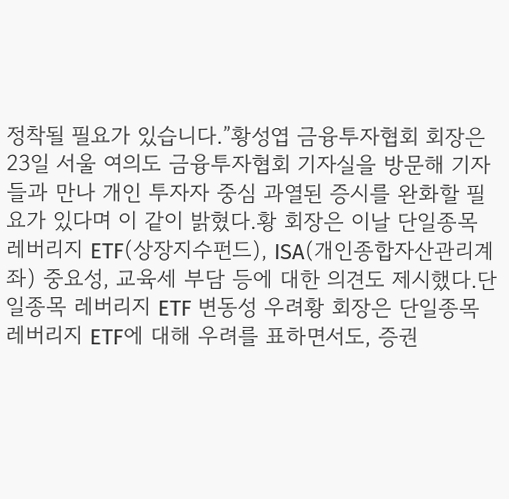정착될 필요가 있습니다.”황성엽 금융투자협회 회장은 23일 서울 여의도 금융투자협회 기자실을 방문해 기자들과 만나 개인 투자자 중심 과열된 증시를 완화할 필요가 있다며 이 같이 밝혔다.황 회장은 이날 단일종목 레버리지 ETF(상장지수펀드), ISA(개인종합자산관리계좌) 중요성, 교육세 부담 등에 대한 의견도 제시했다.단일종목 레버리지 ETF 변동성 우려황 회장은 단일종목 레버리지 ETF에 대해 우려를 표하면서도, 증권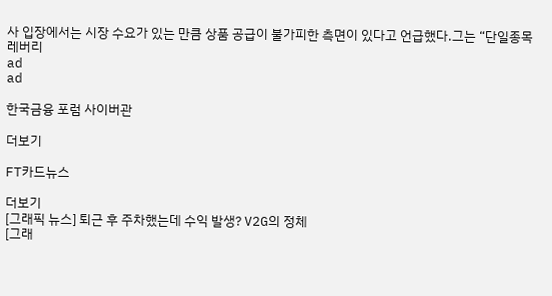사 입장에서는 시장 수요가 있는 만큼 상품 공급이 불가피한 측면이 있다고 언급했다.그는 “단일종목 레버리
ad
ad

한국금융 포럼 사이버관

더보기

FT카드뉴스

더보기
[그래픽 뉴스] 퇴근 후 주차했는데 수익 발생? V2G의 정체
[그래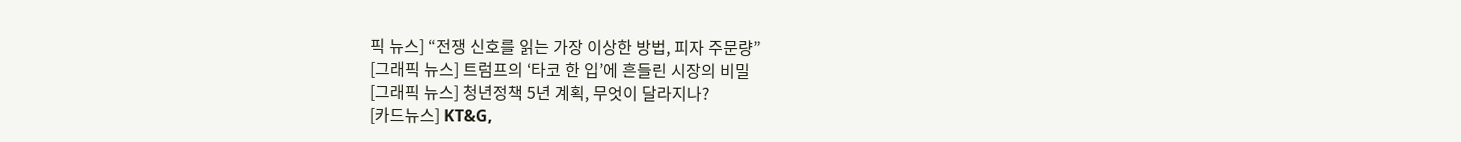픽 뉴스] “전쟁 신호를 읽는 가장 이상한 방법, 피자 주문량”
[그래픽 뉴스] 트럼프의 ‘타코 한 입’에 흔들린 시장의 비밀
[그래픽 뉴스] 청년정책 5년 계획, 무엇이 달라지나?
[카드뉴스] KT&G,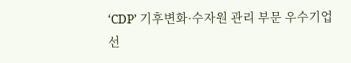‘CDP’ 기후변화·수자원 관리 부문 우수기업 선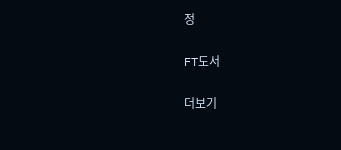정

FT도서

더보기